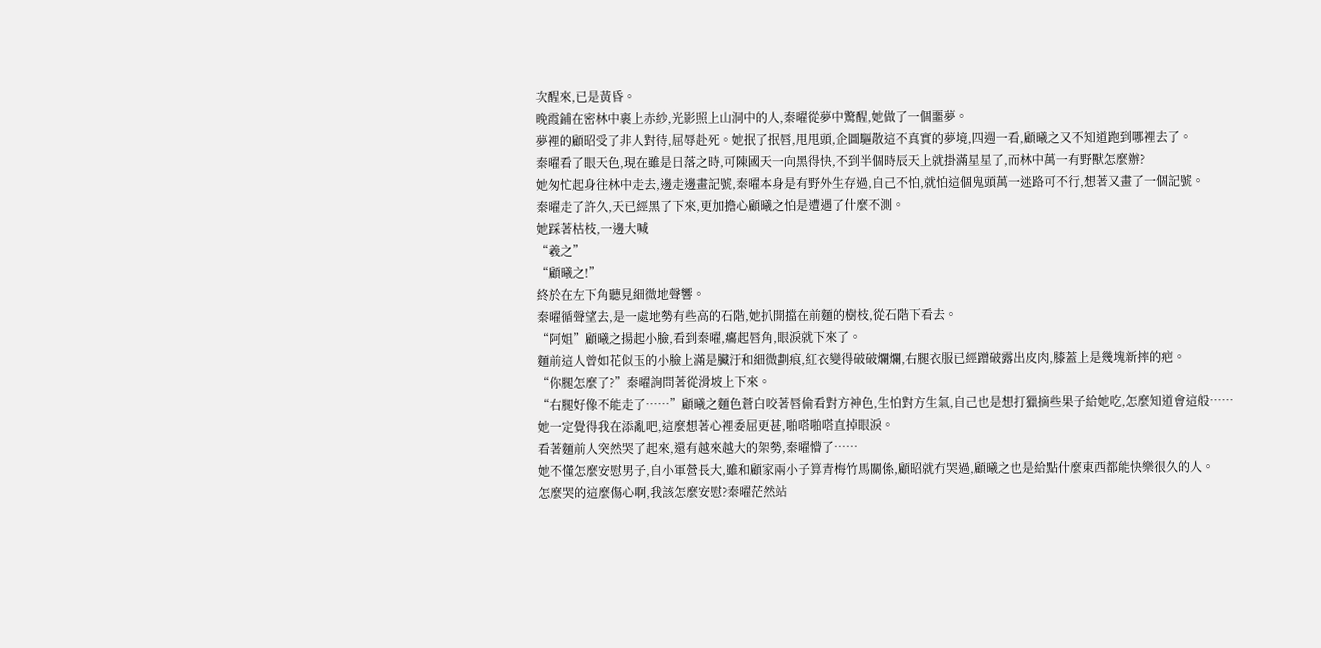次醒來,已是黃昏。
晚霞鋪在密林中裹上赤紗,光影照上山洞中的人,秦曜從夢中驚醒,她做了一個噩夢。
夢裡的顧昭受了非人對待,屈辱赴死。她抿了抿唇,甩甩頭,企圖驅散這不真實的夢境,四週一看,顧曦之又不知道跑到哪裡去了。
秦曜看了眼天色,現在雖是日落之時,可陳國天一向黑得快,不到半個時辰天上就掛滿星星了,而林中萬一有野獸怎麼辦?
她匆忙起身往林中走去,邊走邊畫記號,秦曜本身是有野外生存過,自己不怕,就怕這個鬼頭萬一迷路可不行,想著又畫了一個記號。
秦曜走了許久,天已經黑了下來,更加擔心顧曦之怕是遭遇了什麼不測。
她踩著枯枝,一邊大喊
“羲之”
“顧曦之!”
終於在左下角聽見細微地聲響。
秦曜循聲望去,是一處地勢有些高的石階,她扒開擋在前麵的樹枝,從石階下看去。
“阿姐”顧曦之揚起小臉,看到秦曜,癟起唇角,眼淚就下來了。
麵前這人曾如花似玉的小臉上滿是臟汙和細微劃痕,紅衣變得破破爛爛,右腿衣服已經蹭破露出皮肉,膝蓋上是幾塊新摔的疤。
“你腿怎麼了?”秦曜詢問著從滑坡上下來。
“右腿好像不能走了……”顧曦之麵色蒼白咬著唇偷看對方神色,生怕對方生氣,自己也是想打獵摘些果子給她吃,怎麼知道會這般……
她一定覺得我在添亂吧,這麼想著心裡委屈更甚,啪嗒啪嗒直掉眼淚。
看著麵前人突然哭了起來,還有越來越大的架勢,秦曜懵了……
她不懂怎麼安慰男子,自小軍營長大,雖和顧家兩小子算青梅竹馬關係,顧昭就冇哭過,顧曦之也是給點什麼東西都能快樂很久的人。
怎麼哭的這麼傷心啊,我該怎麼安慰?秦曜茫然站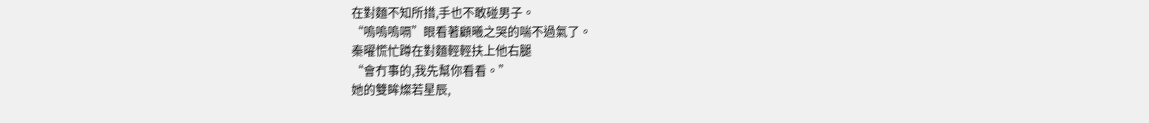在對麵不知所措,手也不敢碰男子。
“嗚嗚嗚嗝”眼看著顧曦之哭的喘不過氣了。
秦曜慌忙蹲在對麵輕輕扶上他右腿
“會冇事的,我先幫你看看。”
她的雙眸燦若星辰,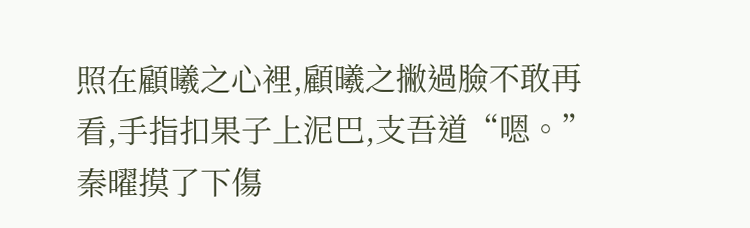照在顧曦之心裡,顧曦之撇過臉不敢再看,手指扣果子上泥巴,支吾道“嗯。”
秦曜摸了下傷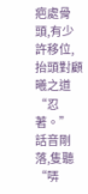疤處骨頭,有少許移位,抬頭對顧曦之道“忍著。”
話音剛落,隻聽“哢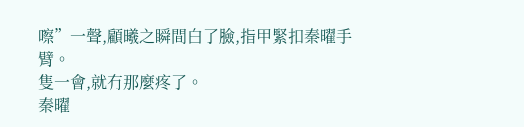嚓”一聲,顧曦之瞬間白了臉,指甲緊扣秦曜手臂。
隻一會,就冇那麼疼了。
秦曜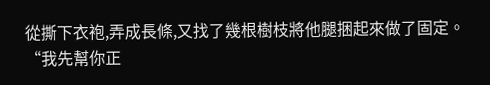從撕下衣袍,弄成長條,又找了幾根樹枝將他腿捆起來做了固定。
“我先幫你正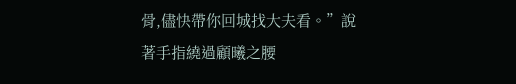骨,儘快帶你回城找大夫看。”說著手指繞過顧曦之腰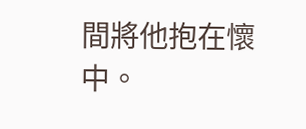間將他抱在懷中。